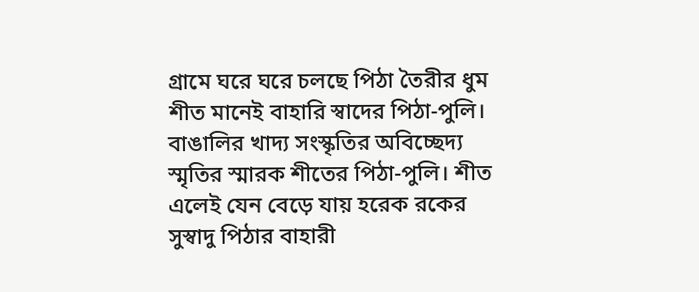গ্রামে ঘরে ঘরে চলছে পিঠা তৈরীর ধুম
শীত মানেই বাহারি স্বাদের পিঠা-পুলি। বাঙালির খাদ্য সংস্কৃতির অবিচ্ছেদ্য স্মৃতির স্মারক শীতের পিঠা-পুলি। শীত এলেই যেন বেড়ে যায় হরেক রকের সুস্বাদু পিঠার বাহারী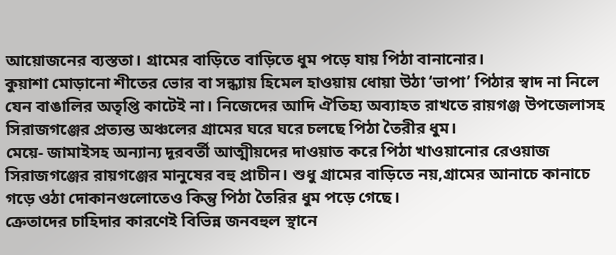আয়োজনের ব্যস্ততা। গ্রামের বাড়িতে বাড়িতে ধুম পড়ে যায় পিঠা বানানোর।
কুয়াশা মোড়ানো শীতের ভোর বা সন্ধ্যায় হিমেল হাওয়ায় ধোয়া উঠা ‘ভাপা’ পিঠার স্বাদ না নিলে যেন বাঙালির অতৃপ্তি কাটেই না। নিজেদের আদি ঐতিহ্য অব্যাহত রাখতে রায়গঞ্জ উপজেলাসহ সিরাজগঞ্জের প্রত্যন্ত অঞ্চলের গ্রামের ঘরে ঘরে চলছে পিঠা তৈরীর ধুম।
মেয়ে- জামাইসহ অন্যান্য দূরবর্তী আত্মীয়দের দাওয়াত করে পিঠা খাওয়ানোর রেওয়াজ সিরাজগঞ্জের রায়গঞ্জের মানুষের বহু প্রাচীন। শুধু গ্রামের বাড়িতে নয়,গ্রামের আনাচে কানাচে গড়ে ওঠা দোকানগুলোতেও কিন্তু পিঠা তৈরির ধুম পড়ে গেছে।
ক্রেতাদের চাহিদার কারণেই বিভিন্ন জনবহুল স্থানে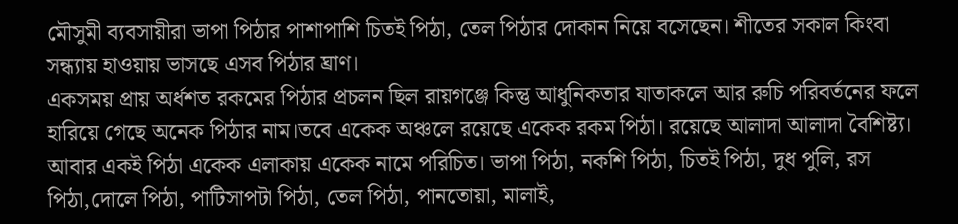মৌসুমী ব্যবসায়ীরা ভাপা পিঠার পাশাপাশি চিতই পিঠা, তেল পিঠার দোকান নিয়ে বসেছেন। শীতের সকাল কিংবা সন্ধ্যায় হাওয়ায় ভাসছে এসব পিঠার ঘ্রাণ।
একসময় প্রায় অর্ধশত রকমের পিঠার প্রচলন ছিল রায়গঞ্জে কিন্তু আধুনিকতার যাতাকলে আর রুচি পরিবর্তনের ফলে হারিয়ে গেছে অনেক পিঠার নাম।তবে একেক অঞ্চলে রয়েছে একেক রকম পিঠা। রয়েছে আলাদা আলাদা বৈশিষ্ট্য। আবার একই পিঠা একেক এলাকায় একেক নামে পরিচিত। ভাপা পিঠা, নকশি পিঠা, চিতই পিঠা, দুধ পুলি, রস পিঠা,দোলে পিঠা, পাটিসাপটা পিঠা, তেল পিঠা, পানতোয়া, মালাই,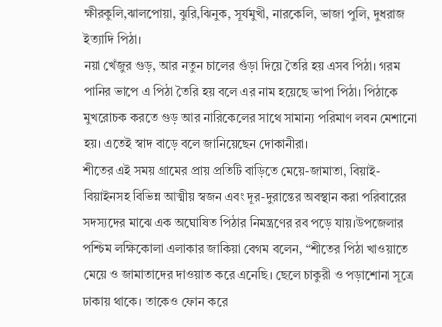ক্ষীরকুলি,ঝালপোয়া, ঝুরি,ঝিনুক, সূর্যমুখী, নারকেলি, ভাজা পুলি, দুধরাজ ইত্যাদি পিঠা।
নয়া খেঁজুর গুড়, আর নতুন চালের গুঁড়া দিয়ে তৈরি হয় এসব পিঠা। গরম পানির ভাপে এ পিঠা তৈরি হয় বলে এর নাম হয়েছে ভাপা পিঠা। পিঠাকে মুখরোচক করতে গুড় আর নারিকেলের সাথে সামান্য পরিমাণ লবন মেশানো হয়। এতেই স্বাদ বাড়ে বলে জানিয়েছেন দোকানীরা।
শীতের এই সময় গ্রামের প্রায় প্রতিটি বাড়িতে মেয়ে-জামাতা, বিয়াই-বিয়াইনসহ বিভিন্ন আত্মীয় স্বজন এবং দূর-দুরান্তের অবস্থান করা পরিবারের সদস্যদের মাঝে এক অঘোষিত পিঠার নিমন্ত্রণের রব পড়ে যায়।উপজেলার পশ্চিম লক্ষিকোলা এলাকার জাকিয়া বেগম বলেন, “শীতের পিঠা খাওয়াতে মেয়ে ও জামাতাদের দাওয়াত করে এনেছি। ছেলে চাকুরী ও পড়াশোনা সূত্রে ঢাকায় থাকে। তাকেও ফোন করে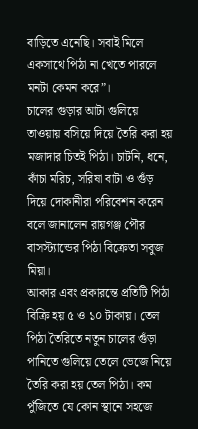বাড়িতে এনেছি। সবাই মিলে একসাথে পিঠা না খেতে পারলে মনটা কেমন করে”।
চালের গুড়ার আটা গুলিয়ে তাওয়ায় বসিয়ে দিয়ে তৈরি করা হয় মজাদার চিতই পিঠা। চাটনি, ধনে, কাঁচা মরিচ, সরিষা বাটা ও গুঁড় দিয়ে দোকানীরা পরিবেশন করেন বলে জানালেন রায়গঞ্জ পৌর বাসস্ট্যান্ডের পিঠা বিক্রেতা সবুজ মিয়া।
আকার এবং প্রকারন্তে প্রতিটি পিঠা বিক্রি হয় ৫ ও ১০ টাকায়। তেল পিঠা তৈরিতে নতুন চালের গুঁড়া পানিতে গুলিয়ে তেলে ভেজে নিয়ে তৈরি করা হয় তেল পিঠা। কম পুঁজিতে যে কোন স্থানে সহজে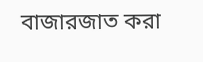বাজারজাত করা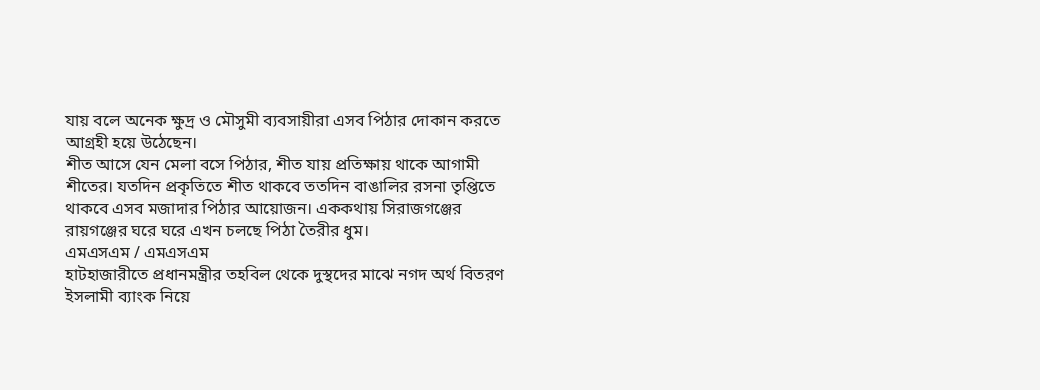যায় বলে অনেক ক্ষুদ্র ও মৌসুমী ব্যবসায়ীরা এসব পিঠার দোকান করতে আগ্রহী হয়ে উঠেছেন।
শীত আসে যেন মেলা বসে পিঠার, শীত যায় প্রতিক্ষায় থাকে আগামী শীতের। যতদিন প্রকৃতিতে শীত থাকবে ততদিন বাঙালির রসনা তৃপ্তিতে থাকবে এসব মজাদার পিঠার আয়োজন। এককথায় সিরাজগঞ্জের রায়গঞ্জের ঘরে ঘরে এখন চলছে পিঠা তৈরীর ধুম।
এমএসএম / এমএসএম
হাটহাজারীতে প্রধানমন্ত্রীর তহবিল থেকে দুস্থদের মাঝে নগদ অর্থ বিতরণ
ইসলামী ব্যাংক নিয়ে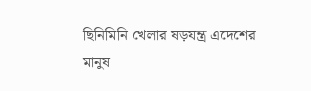ছিনিমিনি খেলার ষড়যন্ত্র এদেশের মানুষ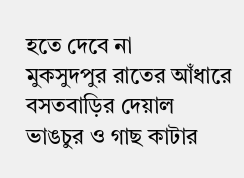হতে দেবে না
মুকসুদপুর রাতের আঁধারে বসতবাড়ির দেয়াল ভাঙচুর ও গাছ কাটার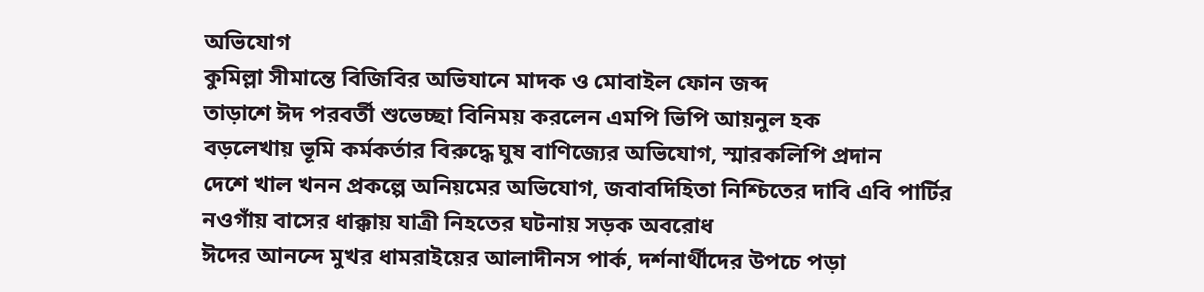অভিযোগ
কুমিল্লা সীমান্তে বিজিবির অভিযানে মাদক ও মোবাইল ফোন জব্দ
তাড়াশে ঈদ পরবর্তী শুভেচ্ছা বিনিময় করলেন এমপি ভিপি আয়নুল হক
বড়লেখায় ভূমি কর্মকর্তার বিরুদ্ধে ঘুষ বাণিজ্যের অভিযোগ, স্মারকলিপি প্রদান
দেশে খাল খনন প্রকল্পে অনিয়মের অভিযোগ, জবাবদিহিতা নিশ্চিতের দাবি এবি পার্টির
নওগাঁয় বাসের ধাক্কায় যাত্রী নিহতের ঘটনায় সড়ক অবরোধ
ঈদের আনন্দে মুখর ধামরাইয়ের আলাদীনস পার্ক, দর্শনার্থীদের উপচে পড়া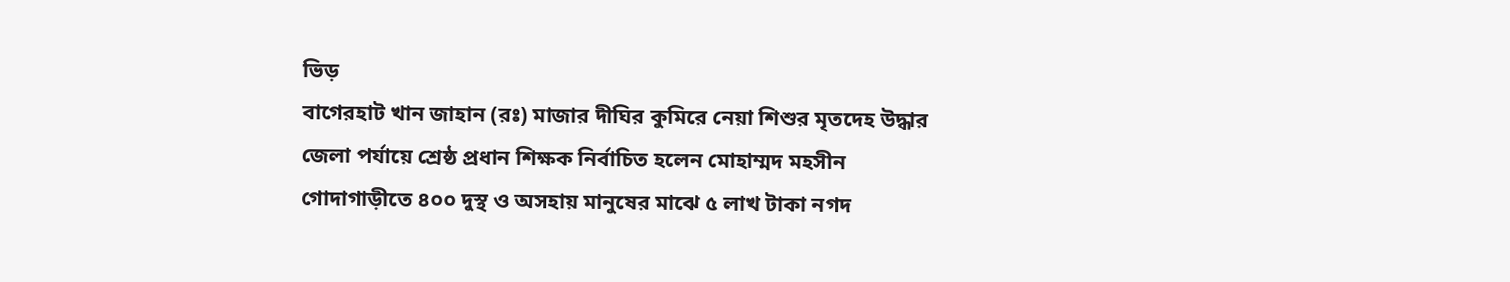ভিড়
বাগেরহাট খান জাহান (রঃ) মাজার দীঘির কুমিরে নেয়া শিশুর মৃতদেহ উদ্ধার
জেলা পর্যায়ে শ্রেষ্ঠ প্রধান শিক্ষক নির্বাচিত হলেন মোহাম্মদ মহসীন
গোদাগাড়ীতে ৪০০ দুস্থ ও অসহায় মানুষের মাঝে ৫ লাখ টাকা নগদ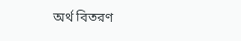অর্থ বিতরণ